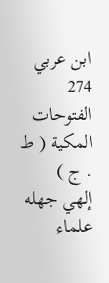ابن عربي
274
الفتوحات المكية ( ط . ج )
إلهي جهله علماء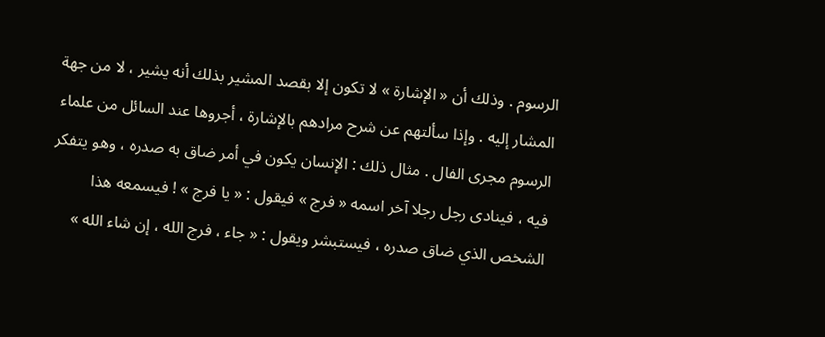الرسوم . وذلك أن « الإشارة » لا تكون إلا بقصد المشير بذلك أنه يشير ، لا من جهة المشار إليه . وإذا سألتهم عن شرح مرادهم بالإشارة ، أجروها عند السائل من علماء الرسوم مجرى الفال . مثال ذلك : الإنسان يكون في أمر ضاق به صدره ، وهو يتفكر فيه ، فينادى رجل رجلا آخر اسمه « فرج » فيقول : « يا فرج » ! فيسمعه هذا الشخص الذي ضاق صدره ، فيستبشر ويقول : « جاء ، فرج الله ، إن شاء الله »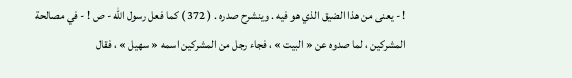! - يعنى من هذا الضيق الذي هو فيه . وينشرح صدره . ( 372 ) كما فعل رسول الله - ص ! - في مصالحة المشركين ، لما صدوه عن « البيت » ، فجاء رجل من المشركين اسمه « سهيل » ، فقال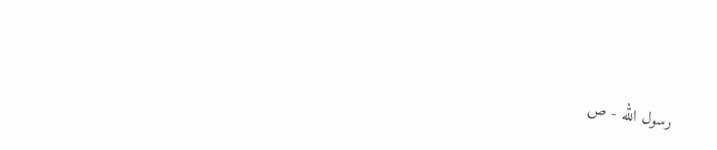رسول الله - ص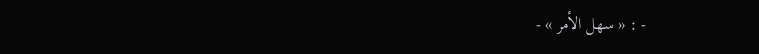- : « سهل الأمر » -